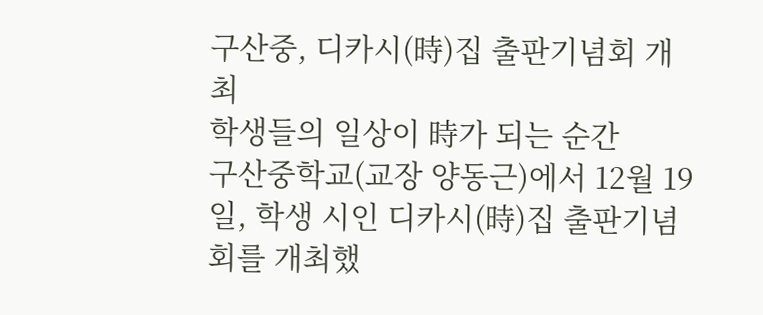구산중, 디카시(時)집 출판기념회 개최
학생들의 일상이 時가 되는 순간
구산중학교(교장 양동근)에서 12월 19일, 학생 시인 디카시(時)집 출판기념회를 개최했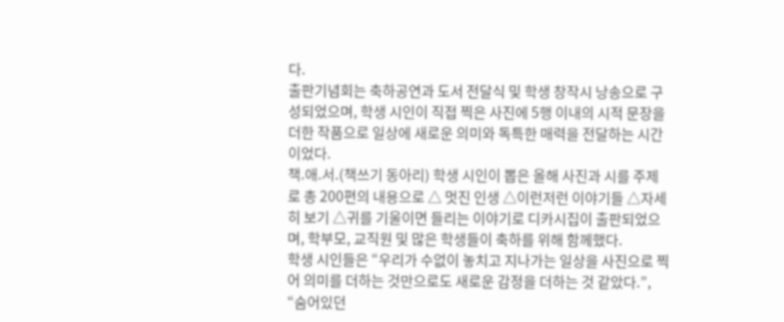다.
출판기념회는 축하공연과 도서 전달식 및 학생 창작시 낭송으로 구성되었으며, 학생 시인이 직접 찍은 사진에 5행 이내의 시적 문장을 더한 작품으로 일상에 새로운 의미와 독특한 매력을 전달하는 시간이었다.
책.애.서.(책쓰기 동아리) 학생 시인이 뽑은 올해 사진과 시를 주제로 총 200편의 내용으로 △ 멋진 인생 △이런저런 이야기들 △자세히 보기 △귀를 기울이면 들리는 이야기로 디카시집이 출판되었으며, 학부모, 교직원 및 많은 학생들이 축하를 위해 함께했다.
학생 시인들은 “우리가 수없이 놓치고 지나가는 일상을 사진으로 찍어 의미를 더하는 것만으로도 새로운 감정을 더하는 것 같았다.”, “숨어있던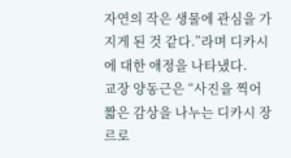자연의 작은 생물에 관심을 가지게 된 것 같다.”라며 디카시에 대한 애정을 나타냈다.
교장 양동근은 “사진을 찍어 짧은 감상을 나누는 디카시 장르로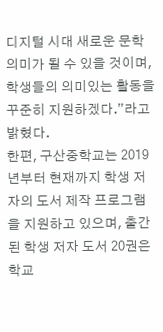디지털 시대 새로운 문학 의미가 될 수 있을 것이며, 학생들의 의미있는 활동을 꾸준히 지원하겠다.”라고 밝혔다.
한편, 구산중학교는 2019년부터 현재까지 학생 저자의 도서 제작 프로그램을 지원하고 있으며, 출간된 학생 저자 도서 20권은 학교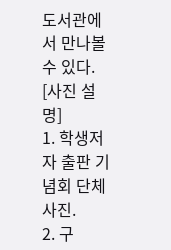도서관에서 만나볼 수 있다.
[사진 설명]
1. 학생저자 출판 기념회 단체 사진.
2. 구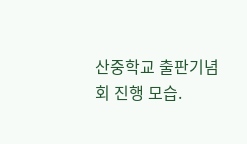산중학교 출판기념회 진행 모습.